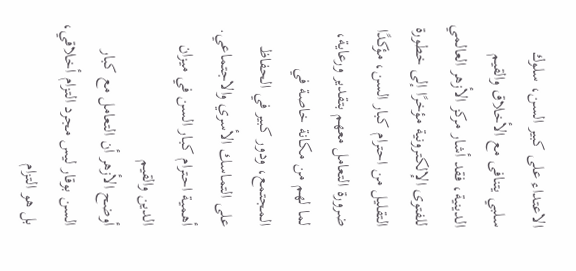الاعتداء على كبير السن، سلوك سلبي يتنافى مع الأخلاق والقيم الدينية، فقد أشار مركز الأزهر العالمي للفتوى الإلكترونية مؤخرًا إلى خطورة التقليل من احترام كبار السن، مؤكدًا ضرورة التعامل معهم بتقدير ورعاية، لما لهم من مكانة خاصة في المجتمع، ودور كبير في الحفاظ على التماسك الأسري والاجتماعي.
أهمية احترام كبار السن في ميزان الدين والقيم
أوضح الأزهر أن التعامل مع كبار السن بوقار ليس مجرد التزام أخلاقي، بل هو التزام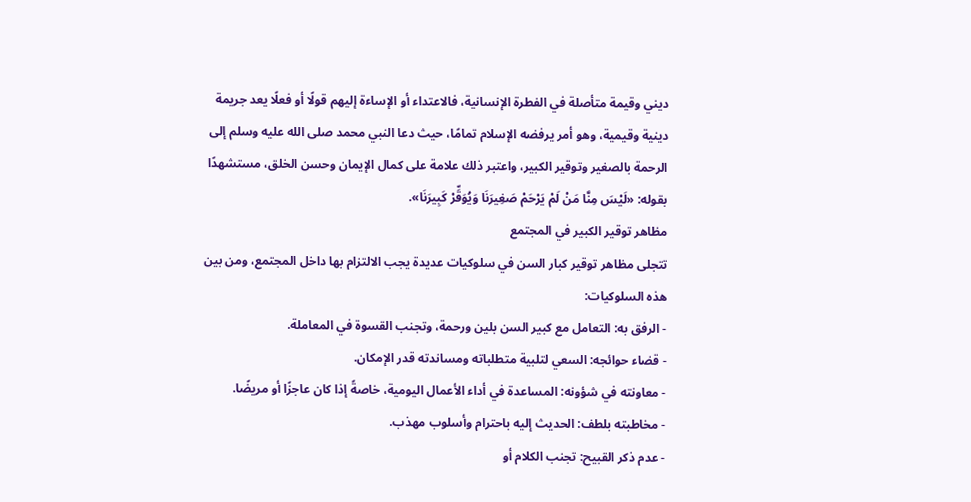ديني وقيمة متأصلة في الفطرة الإنسانية، فالاعتداء أو الإساءة إليهم قولًا أو فعلًا يعد جريمة دينية وقيمية، وهو أمر يرفضه الإسلام تمامًا، حيث دعا النبي محمد صلى الله عليه وسلم إلى الرحمة بالصغير وتوقير الكبير، واعتبر ذلك علامة على كمال الإيمان وحسن الخلق، مستشهدًا بقوله: «لَيْسَ مِنَّا مَنْ لَمْ يَرْحَمْ صَغِيرَنَا وَيُوَقِّرْ كَبِيرَنَا».
مظاهر توقير الكبير في المجتمع
تتجلى مظاهر توقير كبار السن في سلوكيات عديدة يجب الالتزام بها داخل المجتمع، ومن بين هذه السلوكيات:
- الرفق به: التعامل مع كبير السن بلين ورحمة، وتجنب القسوة في المعاملة.
- قضاء حوائجه: السعي لتلبية متطلباته ومساندته قدر الإمكان.
- معاونته في شؤونه: المساعدة في أداء الأعمال اليومية، خاصةً إذا كان عاجزًا أو مريضًا.
- مخاطبته بلطف: الحديث إليه باحترام وأسلوب مهذب.
- عدم ذكر القبيح: تجنب الكلام أو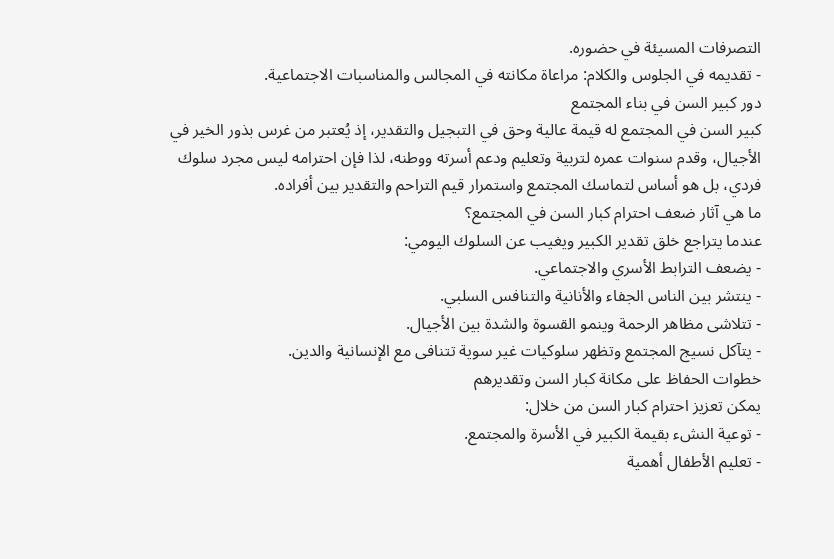التصرفات المسيئة في حضوره.
- تقديمه في الجلوس والكلام: مراعاة مكانته في المجالس والمناسبات الاجتماعية.
دور كبير السن في بناء المجتمع
كبير السن في المجتمع له قيمة عالية وحق في التبجيل والتقدير، إذ يُعتبر من غرس بذور الخير في الأجيال، وقدم سنوات عمره لتربية وتعليم ودعم أسرته ووطنه، لذا فإن احترامه ليس مجرد سلوك فردي، بل هو أساس لتماسك المجتمع واستمرار قيم التراحم والتقدير بين أفراده.
ما هي آثار ضعف احترام كبار السن في المجتمع؟
عندما يتراجع خلق تقدير الكبير ويغيب عن السلوك اليومي:
- يضعف الترابط الأسري والاجتماعي.
- ينتشر بين الناس الجفاء والأنانية والتنافس السلبي.
- تتلاشى مظاهر الرحمة وينمو القسوة والشدة بين الأجيال.
- يتآكل نسيج المجتمع وتظهر سلوكيات غير سوية تتنافى مع الإنسانية والدين.
خطوات الحفاظ على مكانة كبار السن وتقديرهم
يمكن تعزيز احترام كبار السن من خلال:
- توعية النشء بقيمة الكبير في الأسرة والمجتمع.
- تعليم الأطفال أهمية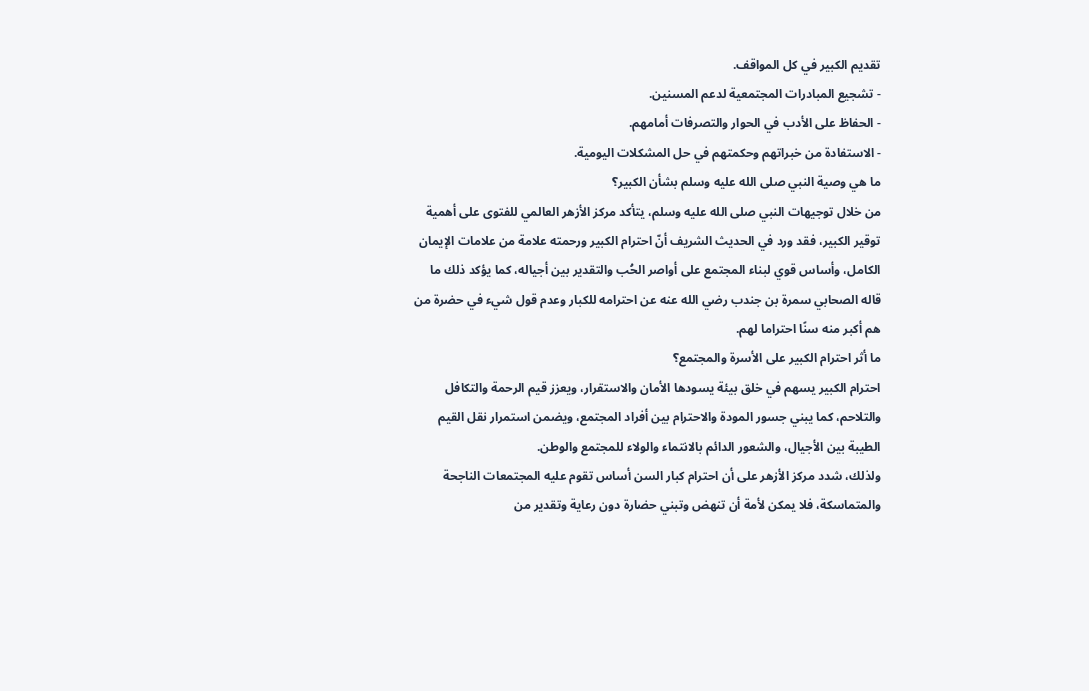تقديم الكبير في كل المواقف.
- تشجيع المبادرات المجتمعية لدعم المسنين.
- الحفاظ على الأدب في الحوار والتصرفات أمامهم.
- الاستفادة من خبراتهم وحكمتهم في حل المشكلات اليومية.
ما هي وصية النبي صلى الله عليه وسلم بشأن الكبير؟
من خلال توجيهات النبي صلى الله عليه وسلم، يتأكد مركز الأزهر العالمي للفتوى على أهمية توقير الكبير، فقد ورد في الحديث الشريف أنّ احترام الكبير ورحمته علامة من علامات الإيمان الكامل، وأساس قوي لبناء المجتمع على أواصر الحُب والتقدير بين أجياله، كما يؤكد ذلك ما قاله الصحابي سمرة بن جندب رضي الله عنه عن احترامه للكبار وعدم قول شيء في حضرة من هم أكبر منه سنًا احتراما لهم.
ما أثر احترام الكبير على الأسرة والمجتمع؟
احترام الكبير يسهم في خلق بيئة يسودها الأمان والاستقرار، ويعزز قيم الرحمة والتكافل والتلاحم، كما يبني جسور المودة والاحترام بين أفراد المجتمع، ويضمن استمرار نقل القيم الطيبة بين الأجيال، والشعور الدائم بالانتماء والولاء للمجتمع والوطن.
ولذلك، شدد مركز الأزهر على أن احترام كبار السن أساس تقوم عليه المجتمعات الناجحة والمتماسكة، فلا يمكن لأمة أن تنهض وتبني حضارة دون رعاية وتقدير من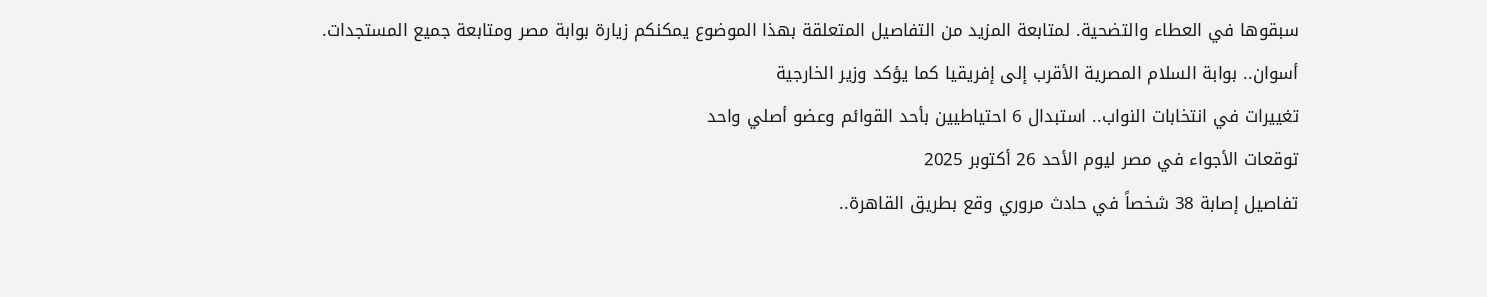سبقوها في العطاء والتضحية. لمتابعة المزيد من التفاصيل المتعلقة بهذا الموضوع يمكنكم زيارة بوابة مصر ومتابعة جميع المستجدات.
أسوان.. بوابة السلام المصرية الأقرب إلى إفريقيا كما يؤكد وزير الخارجية
تغييرات في انتخابات النواب.. استبدال 6 احتياطيين بأحد القوائم وعضو أصلي واحد
توقعات الأجواء في مصر ليوم الأحد 26 أكتوبر 2025
تفاصيل إصابة 38 شخصاً في حادث مروري وقع بطريق القاهرة..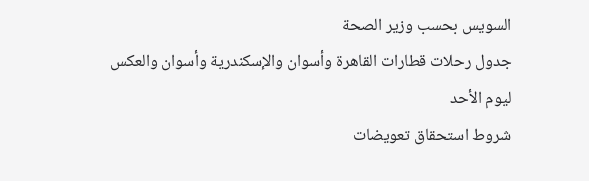السويس بحسب وزير الصحة
جدول رحلات قطارات القاهرة وأسوان والإسكندرية وأسوان والعكس ليوم الأحد
شروط استحقاق تعويضات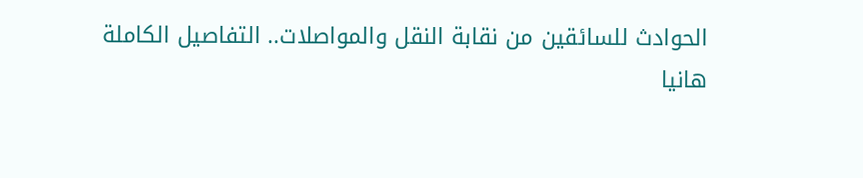الحوادث للسائقين من نقابة النقل والمواصلات.. التفاصيل الكاملة
هانيا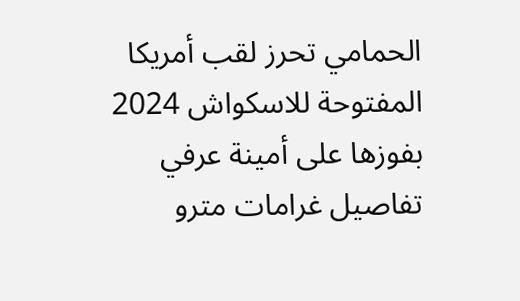الحمامي تحرز لقب أمريكا المفتوحة للاسكواش 2024 بفوزها على أمينة عرفي
تفاصيل غرامات مترو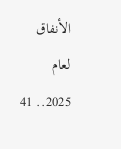الأنفاق لعام 2025.. 41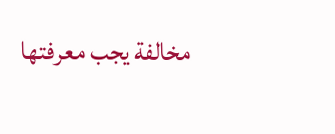مخالفة يجب معرفتها